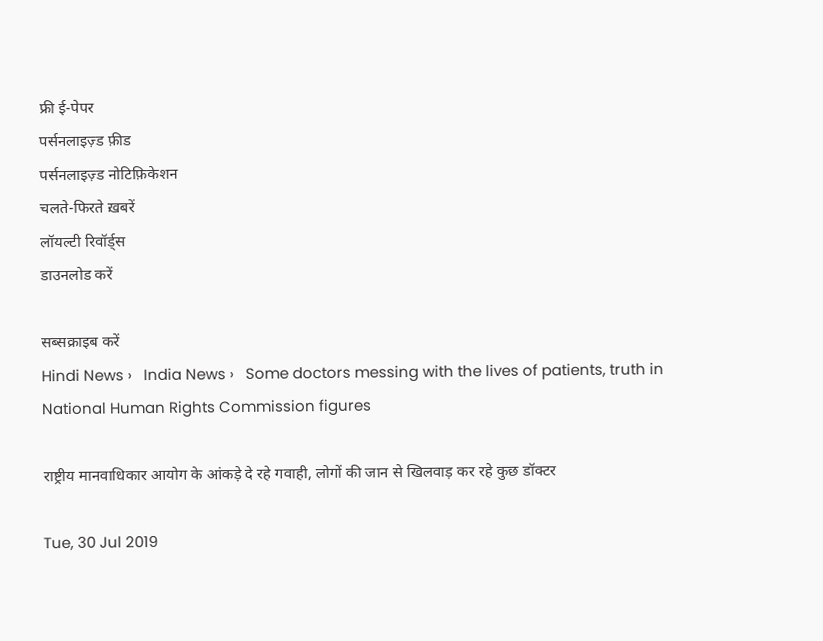फ्री ई-पेपर
पर्सनलाइज़्ड फ़ीड
पर्सनलाइज़्ड नोटिफ़िकेशन
चलते-फिरते ख़बरें
लॉयल्टी रिवॉर्ड्स
डाउनलोड करें

सब्सक्राइब करें
Hindi News ›   India News ›   Some doctors messing with the lives of patients, truth in National Human Rights Commission figures

राष्ट्रीय मानवाधिकार आयोग के आंकड़े दे रहे गवाही, लोगों की जान से खिलवाड़ कर रहे कुछ डॉक्टर

Tue, 30 Jul 2019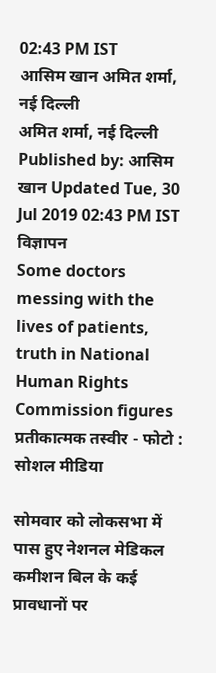02:43 PM IST
आसिम खान अमित शर्मा, नई दिल्ली
अमित शर्मा, नई दिल्ली Published by: आसिम खान Updated Tue, 30 Jul 2019 02:43 PM IST
विज्ञापन
Some doctors messing with the lives of patients, truth in National Human Rights Commission figures
प्रतीकात्मक तस्वीर - फोटो : सोशल मीडिया

सोमवार को लोकसभा में पास हुए नेशनल मेडिकल कमीशन बिल के कई प्रावधानों पर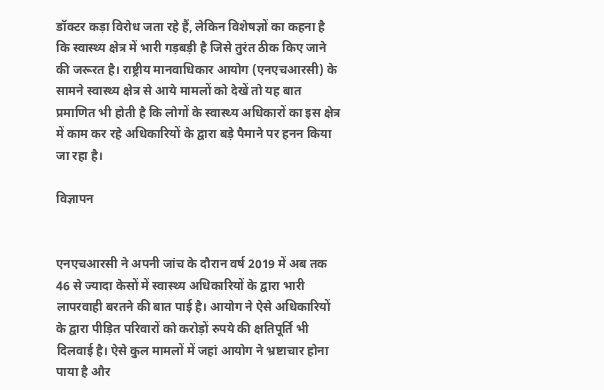डॉक्टर कड़ा विरोध जता रहे हैं, लेकिन विशेषज्ञों का कहना है कि स्वास्थ्य क्षेत्र में भारी गड़बड़ी है जिसे तुरंत ठीक किए जाने की जरूरत है। राष्ट्रीय मानवाधिकार आयोग (एनएचआरसी) के सामने स्वास्थ्य क्षेत्र से आये मामलों को देखें तो यह बात प्रमाणित भी होती है कि लोगों के स्वास्थ्य अधिकारों का इस क्षेत्र में काम कर रहे अधिकारियों के द्वारा बड़े पैमाने पर हनन किया जा रहा है।

विज्ञापन


एनएचआरसी ने अपनी जांच के दौरान वर्ष 2019 में अब तक 46 से ज्यादा केसों में स्वास्थ्य अधिकारियों के द्वारा भारी लापरवाही बरतने की बात पाई है। आयोग ने ऐसे अधिकारियों के द्वारा पीड़ित परिवारों को करोड़ों रुपये की क्षतिपूर्ति भी दिलवाई है। ऐसे कुल मामलों में जहां आयोग ने भ्रष्टाचार होना पाया है और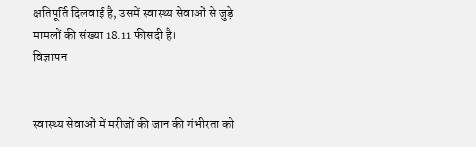क्षतिपूर्ति दिलवाई है, उसमें स्वास्थ्य सेवाओं से जुड़े मामलों की संख्या 18.11 फीसदी है।
विज्ञापन


स्वास्थ्य सेवाओं में मरीजों की जान की गंभीरता को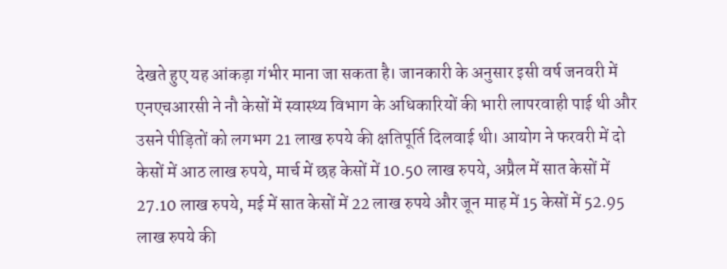देखते हुए यह आंकड़ा गंभीर माना जा सकता है। जानकारी के अनुसार इसी वर्ष जनवरी में एनएचआरसी ने नौ केसों में स्वास्थ्य विभाग के अधिकारियों की भारी लापरवाही पाई थी और उसने पीड़ितों को लगभग 21 लाख रुपये की क्षतिपूर्ति दिलवाई थी। आयोग ने फरवरी में दो केसों में आठ लाख रुपये, मार्च में छह केसों में 10.50 लाख रुपये, अप्रैल में सात केसों में 27.10 लाख रुपये, मई में सात केसों में 22 लाख रुपये और जून माह में 15 केसों में 52.95 लाख रुपये की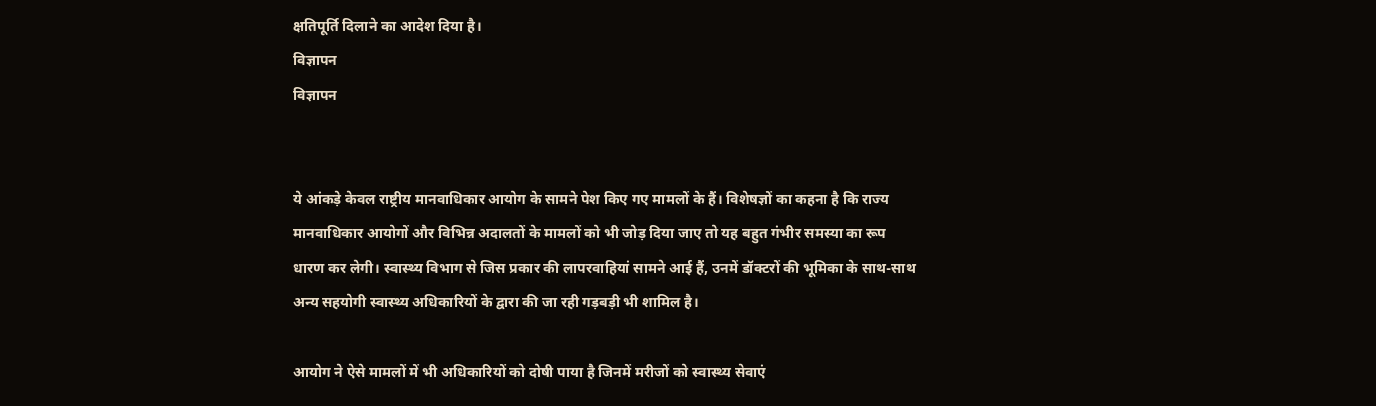क्षतिपूर्ति दिलाने का आदेश दिया है।
विज्ञापन
विज्ञापन


ये आंकड़े केवल राष्ट्रीय मानवाधिकार आयोग के सामने पेश किए गए मामलों के हैं। विशेषज्ञों का कहना है कि राज्य मानवाधिकार आयोगों और विभिन्न अदालतों के मामलों को भी जोड़ दिया जाए तो यह बहुत गंभीर समस्या का रूप धारण कर लेगी। स्वास्थ्य विभाग से जिस प्रकार की लापरवाहियां सामने आई हैं, उनमें डॉक्टरों की भूमिका के साथ-साथ अन्य सहयोगी स्वास्थ्य अधिकारियों के द्वारा की जा रही गड़बड़ी भी शामिल है।

आयोग ने ऐसे मामलों में भी अधिकारियों को दोषी पाया है जिनमें मरीजों को स्वास्थ्य सेवाएं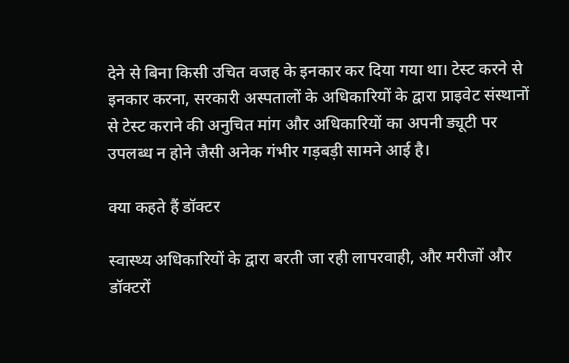देने से बिना किसी उचित वजह के इनकार कर दिया गया था। टेस्ट करने से इनकार करना, सरकारी अस्पतालों के अधिकारियों के द्वारा प्राइवेट संस्थानों से टेस्ट कराने की अनुचित मांग और अधिकारियों का अपनी ड्यूटी पर उपलब्ध न होने जैसी अनेक गंभीर गड़बड़ी सामने आई है।

क्या कहते हैं डॉक्टर

स्वास्थ्य अधिकारियों के द्वारा बरती जा रही लापरवाही, और मरीजों और डॉक्टरों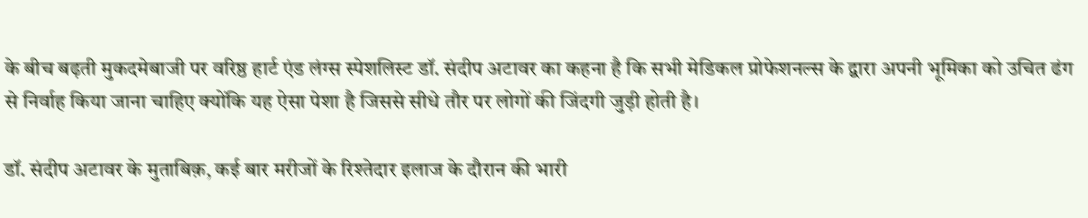के बीच बढ़ती मुकदमेबाजी पर वरिष्ठ हार्ट एंड लंग्स स्पेशलिस्ट डॉ. संदीप अटावर का कहना है कि सभी मेडिकल प्रोफेशनल्स के द्वारा अपनी भूमिका को उचित ढंग से निर्वाह किया जाना चाहिए क्योंकि यह ऐसा पेशा है जिससे सीधे तौर पर लोगों की जिंदगी जुड़ी होती है।

डॉ. संदीप अटावर के मुताबिक़, कई बार मरीजों के रिश्तेदार इलाज के दौरान की भारी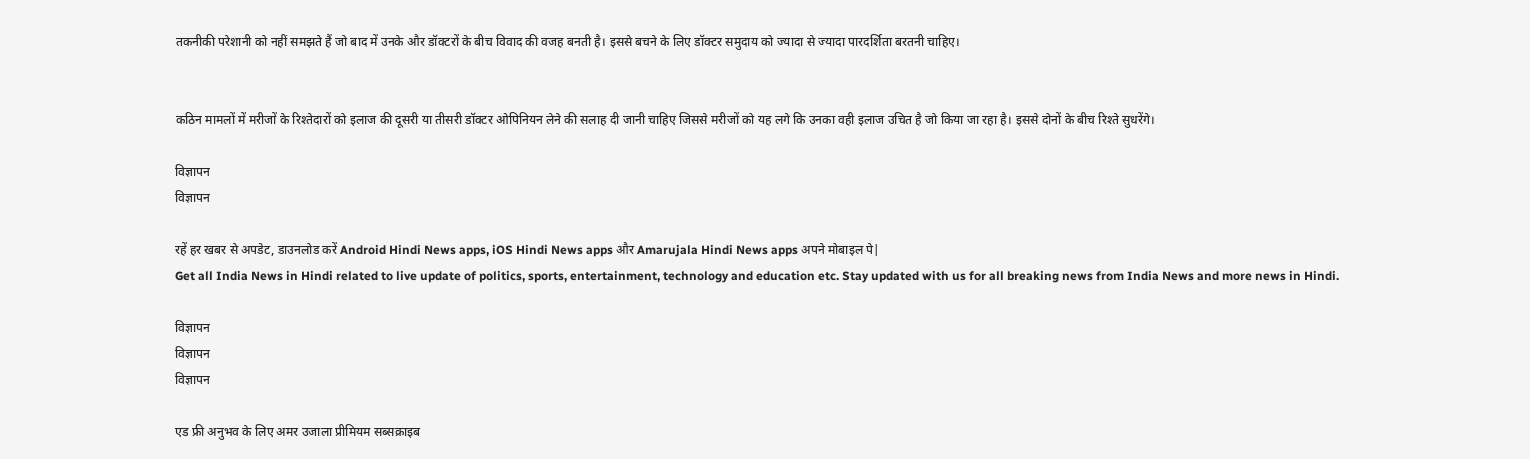तकनीकी परेशानी को नहीं समझते हैं जो बाद में उनके और डॉक्टरों के बीच विवाद की वजह बनती है। इससे बचने के लिए डॉक्टर समुदाय को ज्यादा से ज्यादा पारदर्शिता बरतनी चाहिए।


कठिन मामलों में मरीजों के रिश्तेदारों को इलाज की दूसरी या तीसरी डॉक्टर ओपिनियन लेने की सलाह दी जानी चाहिए जिससे मरीजों को यह लगे कि उनका वही इलाज उचित है जो किया जा रहा है। इससे दोनों के बीच रिश्ते सुधरेंगे।

विज्ञापन
विज्ञापन

रहें हर खबर से अपडेट, डाउनलोड करें Android Hindi News apps, iOS Hindi News apps और Amarujala Hindi News apps अपने मोबाइल पे|
Get all India News in Hindi related to live update of politics, sports, entertainment, technology and education etc. Stay updated with us for all breaking news from India News and more news in Hindi.

विज्ञापन
विज्ञापन
विज्ञापन

एड फ्री अनुभव के लिए अमर उजाला प्रीमियम सब्सक्राइब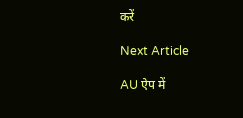करें

Next Article

AU ऐप में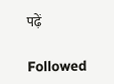पढ़ें

Followed